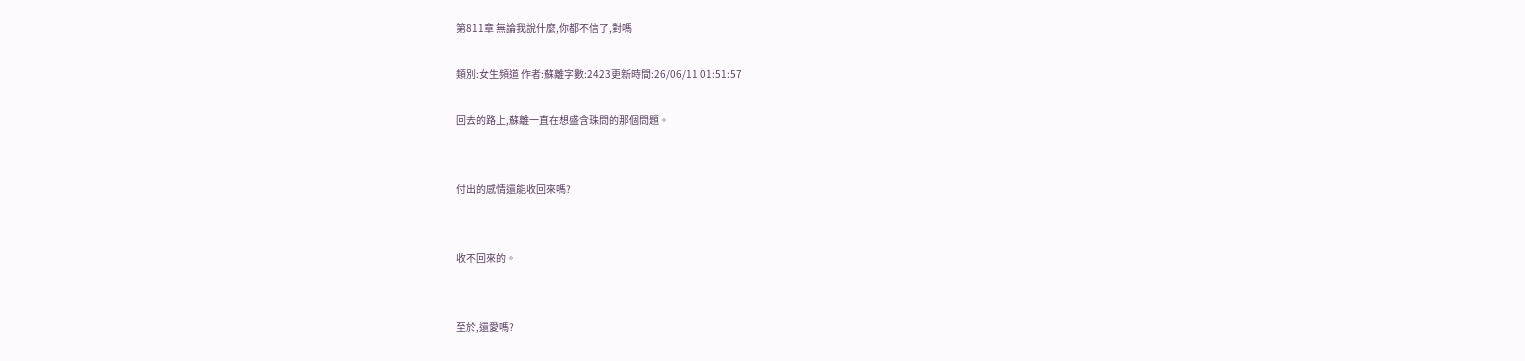第811章 無論我說什麼,你都不信了,對嗎

類別:女生頻道 作者:蘇離字數:2423更新時間:26/06/11 01:51:57

回去的路上,蘇離一直在想盛含珠問的那個問題。


付出的感情還能收回來嗎?


收不回來的。


至於,還愛嗎?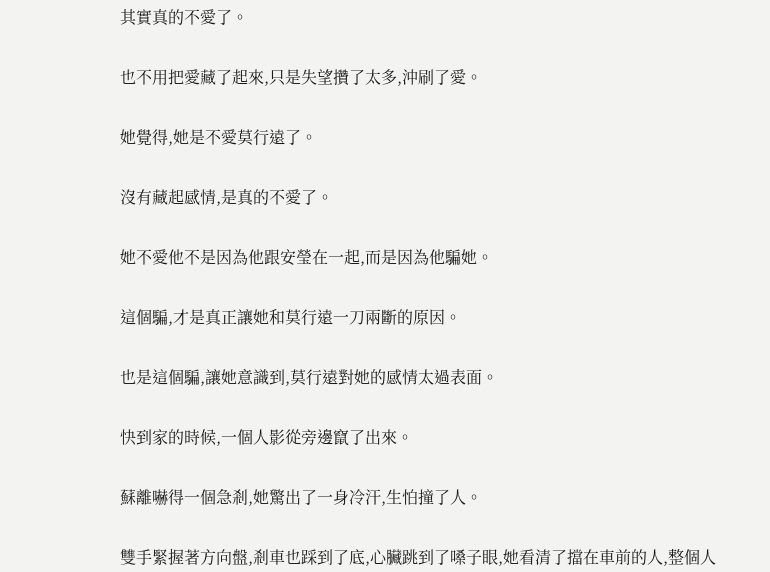其實真的不愛了。


也不用把愛藏了起來,只是失望攢了太多,沖刷了愛。


她覺得,她是不愛莫行遠了。


沒有藏起感情,是真的不愛了。


她不愛他不是因為他跟安瑩在一起,而是因為他騙她。


這個騙,才是真正讓她和莫行遠一刀兩斷的原因。


也是這個騙,讓她意識到,莫行遠對她的感情太過表面。


快到家的時候,一個人影從旁邊竄了出來。


蘇離嚇得一個急剎,她驚出了一身冷汗,生怕撞了人。


雙手緊握著方向盤,剎車也踩到了底,心臟跳到了嗓子眼,她看清了擋在車前的人,整個人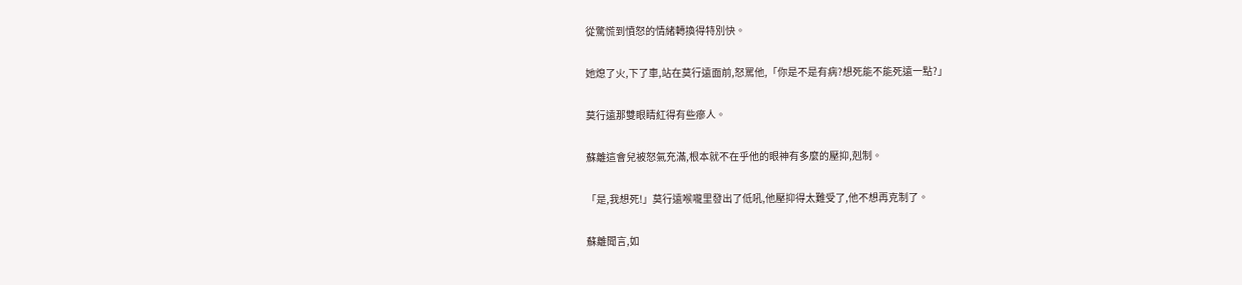從驚慌到憤怒的情緒轉換得特別快。


她熄了火,下了車,站在莫行遠面前,怒罵他,「你是不是有病?想死能不能死遠一點?」


莫行遠那雙眼睛紅得有些瘮人。


蘇離這會兒被怒氣充滿,根本就不在乎他的眼神有多麼的壓抑,剋制。


「是,我想死!」莫行遠喉嚨里發出了低吼,他壓抑得太難受了,他不想再克制了。


蘇離聞言,如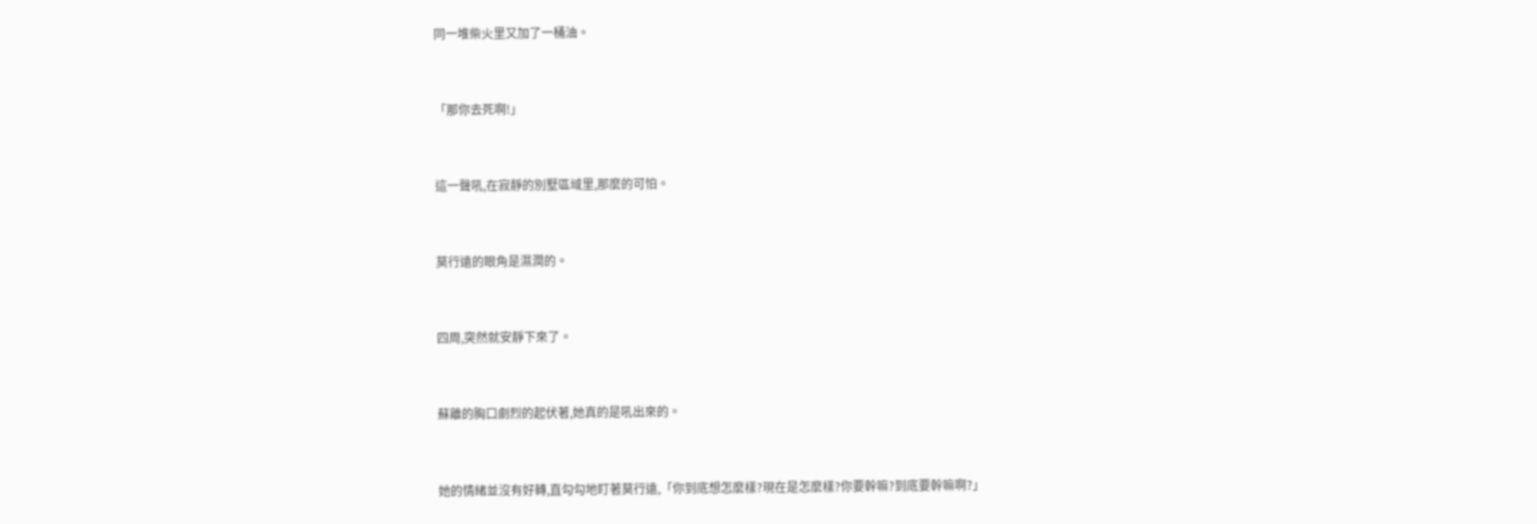同一堆柴火里又加了一桶油。


「那你去死啊!」


這一聲吼,在寂靜的別墅區域里,那麼的可怕。


莫行遠的眼角是濕潤的。


四周,突然就安靜下來了。


蘇離的胸口劇烈的起伏著,她真的是吼出來的。


她的情緒並沒有好轉,直勾勾地盯著莫行遠,「你到底想怎麼樣?現在是怎麼樣?你要幹嘛?到底要幹嘛啊?」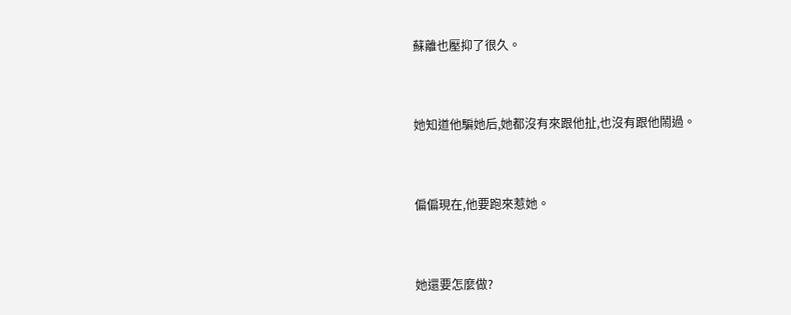蘇離也壓抑了很久。


她知道他騙她后,她都沒有來跟他扯,也沒有跟他鬧過。


偏偏現在,他要跑來惹她。


她還要怎麼做?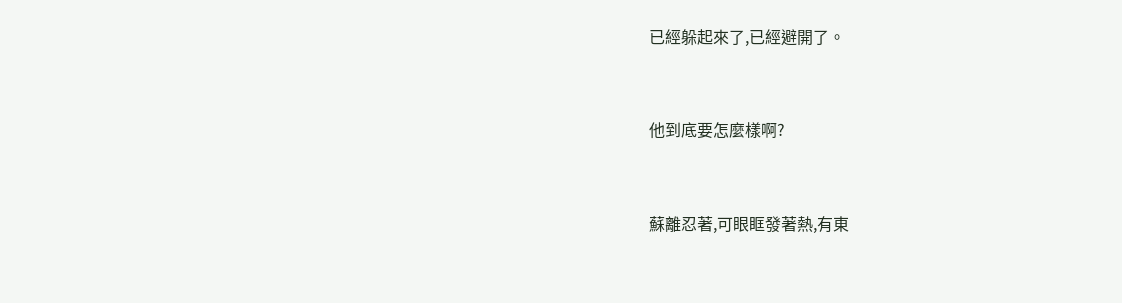已經躲起來了,已經避開了。


他到底要怎麼樣啊?


蘇離忍著,可眼眶發著熱,有東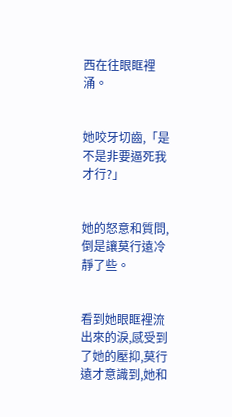西在往眼眶裡涌。


她咬牙切齒,「是不是非要逼死我才行?」


她的怒意和質問,倒是讓莫行遠冷靜了些。


看到她眼眶裡流出來的淚,感受到了她的壓抑,莫行遠才意識到,她和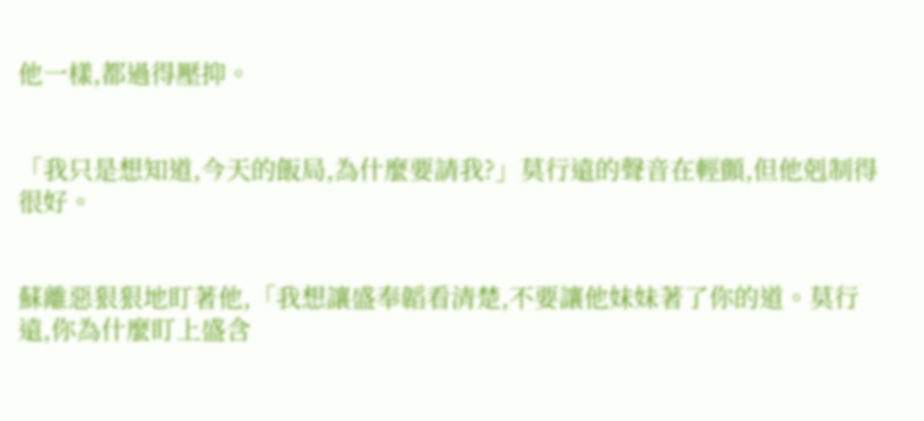他一樣,都過得壓抑。


「我只是想知道,今天的飯局,為什麼要請我?」莫行遠的聲音在輕顫,但他剋制得很好。


蘇離惡狠狠地盯著他,「我想讓盛奉韜看清楚,不要讓他妹妹著了你的道。莫行遠,你為什麼盯上盛含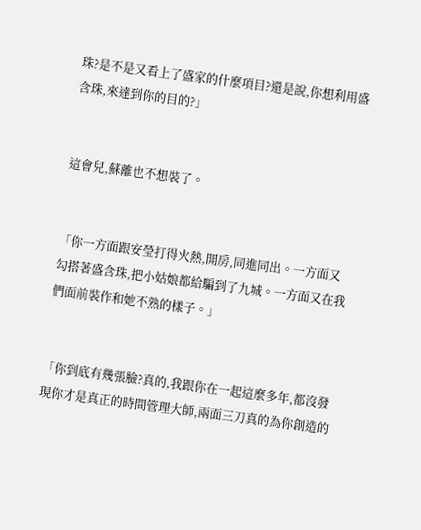珠?是不是又看上了盛家的什麼項目?還是說,你想利用盛含珠,來達到你的目的?」


這會兒,蘇離也不想裝了。


「你一方面跟安瑩打得火熱,開房,同進同出。一方面又勾搭著盛含珠,把小姑娘都給騙到了九城。一方面又在我們面前裝作和她不熟的樣子。」


「你到底有幾張臉?真的,我跟你在一起這麼多年,都沒發現你才是真正的時間管理大師,兩面三刀真的為你創造的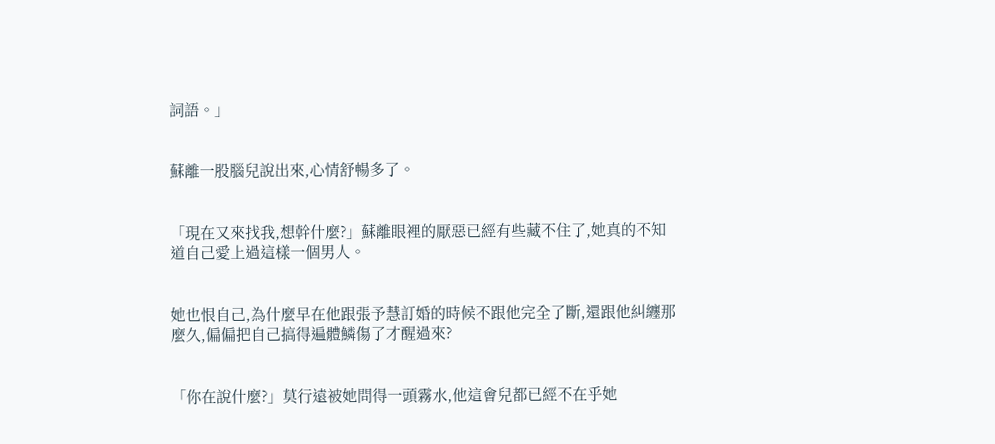詞語。」


蘇離一股腦兒說出來,心情舒暢多了。


「現在又來找我,想幹什麼?」蘇離眼裡的厭惡已經有些藏不住了,她真的不知道自己愛上過這樣一個男人。


她也恨自己,為什麼早在他跟張予慧訂婚的時候不跟他完全了斷,還跟他糾纏那麼久,偏偏把自己搞得遍體鱗傷了才醒過來?


「你在說什麼?」莫行遠被她問得一頭霧水,他這會兒都已經不在乎她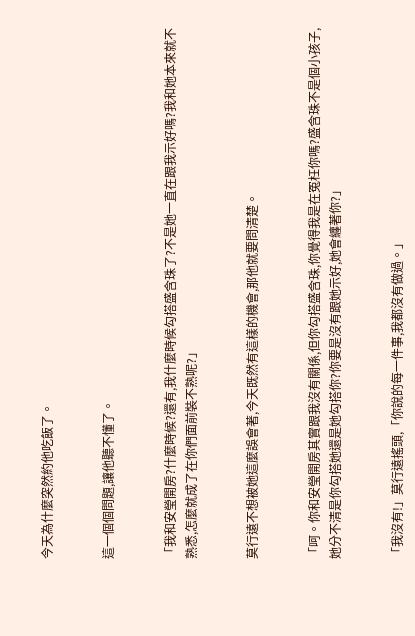今天為什麼突然約他吃飯了。


這一個個問題,讓他聽不懂了。


「我和安瑩開房?什麼時候?還有,我什麼時候勾搭盛含珠了?不是她一直在跟我示好嗎?我和她本來就不熟悉,怎麼就成了在你們面前裝不熟呢?」


莫行遠不想被她這麼誤會著,今天既然有這樣的機會,那他就要問清楚。


「呵。你和安瑩開房其實跟我沒有關係,但你勾搭盛含珠,你覺得我是在冤枉你嗎?盛含珠不是個小孩子,她分不清是你勾搭她還是她勾搭你?你要是沒有跟她示好,她會纏著你?」


「我沒有!」莫行遠搖頭,「你說的每一件事,我都沒有做過。」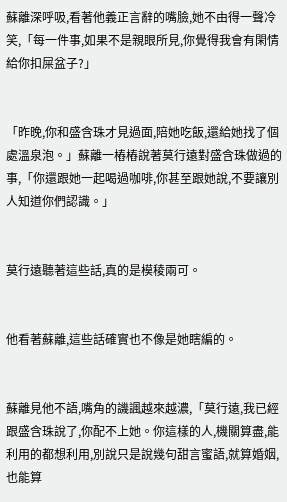蘇離深呼吸,看著他義正言辭的嘴臉,她不由得一聲冷笑,「每一件事,如果不是親眼所見,你覺得我會有閑情給你扣屎盆子?」


「昨晚,你和盛含珠才見過面,陪她吃飯,還給她找了個處溫泉泡。」蘇離一樁樁說著莫行遠對盛含珠做過的事,「你還跟她一起喝過咖啡,你甚至跟她說,不要讓別人知道你們認識。」


莫行遠聽著這些話,真的是模稜兩可。


他看著蘇離,這些話確實也不像是她瞎編的。


蘇離見他不語,嘴角的譏諷越來越濃,「莫行遠,我已經跟盛含珠說了,你配不上她。你這樣的人,機關算盡,能利用的都想利用,別說只是說幾句甜言蜜語,就算婚姻,也能算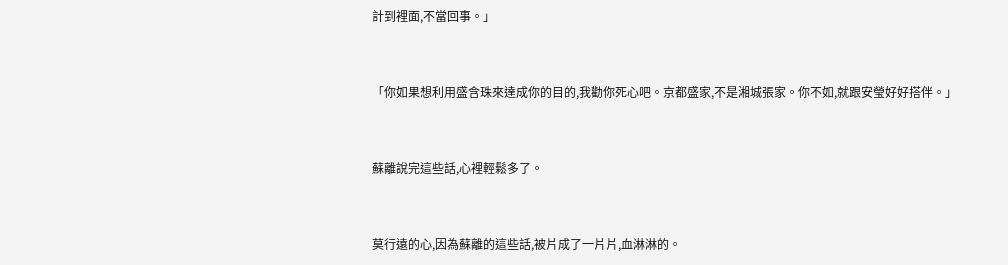計到裡面,不當回事。」


「你如果想利用盛含珠來達成你的目的,我勸你死心吧。京都盛家,不是湘城張家。你不如,就跟安瑩好好搭伴。」


蘇離說完這些話,心裡輕鬆多了。


莫行遠的心,因為蘇離的這些話,被片成了一片片,血淋淋的。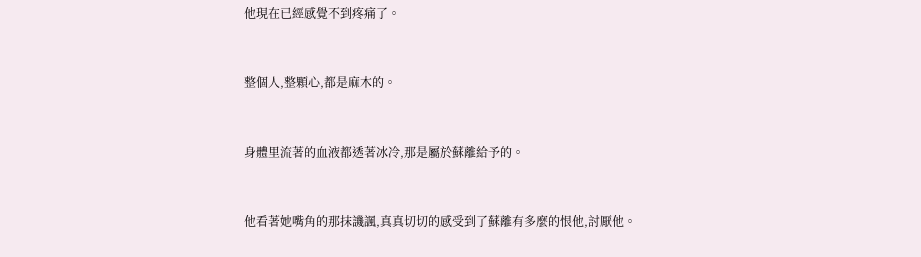他現在已經感覺不到疼痛了。


整個人,整顆心,都是麻木的。


身體里流著的血液都透著冰冷,那是屬於蘇離給予的。


他看著她嘴角的那抹譏諷,真真切切的感受到了蘇離有多麼的恨他,討厭他。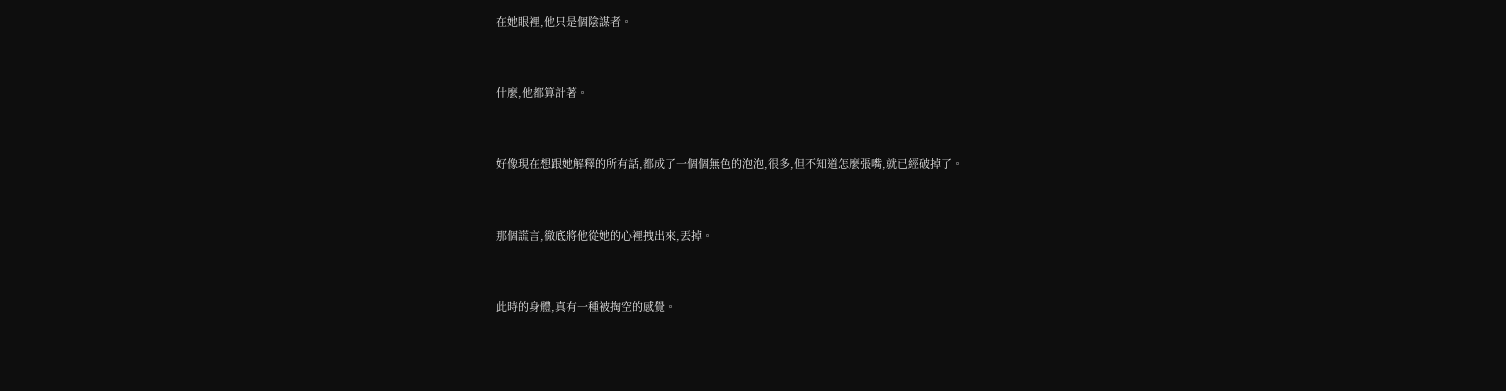在她眼裡,他只是個陰謀者。


什麼,他都算計著。


好像現在想跟她解釋的所有話,都成了一個個無色的泡泡,很多,但不知道怎麼張嘴,就已經破掉了。


那個謊言,徹底將他從她的心裡拽出來,丟掉。


此時的身體,真有一種被掏空的感覺。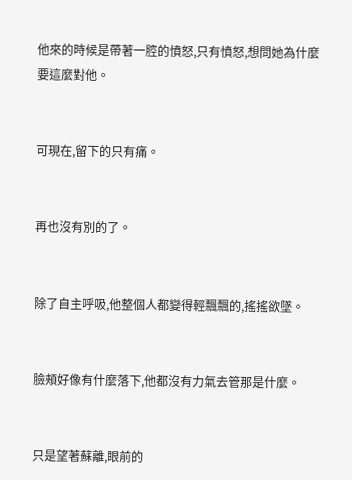他來的時候是帶著一腔的憤怒,只有憤怒,想問她為什麼要這麼對他。


可現在,留下的只有痛。


再也沒有別的了。


除了自主呼吸,他整個人都變得輕飄飄的,搖搖欲墜。


臉頰好像有什麼落下,他都沒有力氣去管那是什麼。


只是望著蘇離,眼前的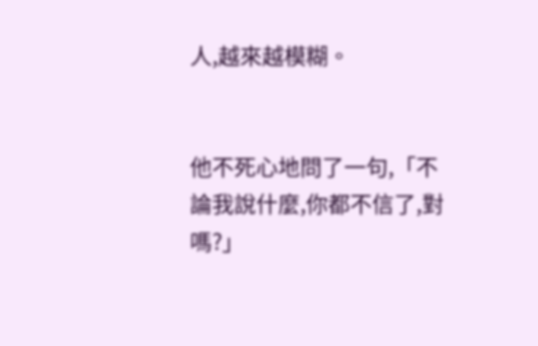人,越來越模糊。


他不死心地問了一句,「不論我說什麼,你都不信了,對嗎?」